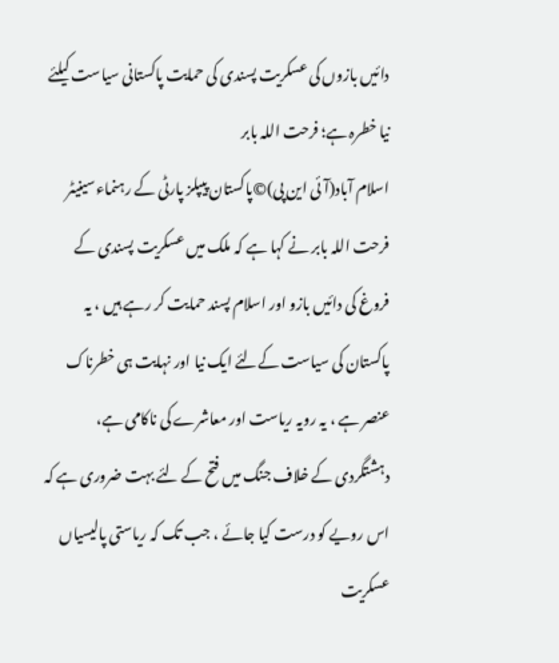دائیں بازوں کی عسکریت پسندی کی حمایت پاکستانی سیاست کیلئے نیا خطرہ ہے؛ فرحت اللہ بابر
اسلام آباد(آئی این پی)©پاکستان پیپلز پارٹی کے رہنماءسینیٹر فرحت اللہ بابر نے کہا ہے کہ ملک میں عسکریت پسندی کے فروغ کی دائیں بازو اور اسلام پسند حمایت کر رہے ہیں ، یہ پاکستان کی سیاست کےلئے ایک نیا اور نہایت ہی خطرناک عنصر ہے ، یہ رویہ ریاست اور معاشرے کی ناکامی ہے، دہشتگردی کے خلاف جنگ میں فتح کے لئے بہت ضروری ہے کہ اس رویے کو درست کیا جائے ، جب تک کہ ریاستی پالیسیاں عسکریت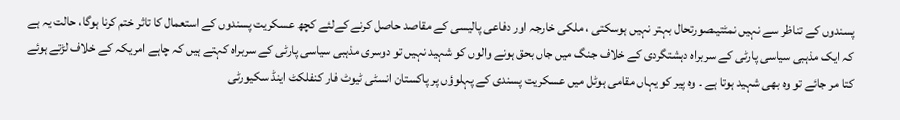پسندوں کے تناظر سے نہیں نمٹتیںصورتحال بہتر نہیں ہوسکتی ، ملکی خارجہ اور دفاعی پالیسی کے مقاصد حاصل کرنے کےلئے کچھ عسکریت پسندوں کے استعمال کا تاثر ختم کرنا ہوگا، حالت یہ ہے کہ ایک مذہبی سیاسی پارٹی کے سربراہ دہشتگردی کے خلاف جنگ میں جاں بحق ہونے والوں کو شہید نہیں تو دوسری مذہبی سیاسی پارٹی کے سربراہ کہتے ہیں کہ چاہے امریکہ کے خلاف لڑتے ہوئے کتا مر جائے تو وہ بھی شہید ہوتا ہے ۔ وہ پیر کو یہاں مقامی ہوٹل میں عسکریت پسندی کے پہلوؤں پر پاکستان انسٹی ٹیوٹ فار کنفلکٹ اینڈ سکیورٹی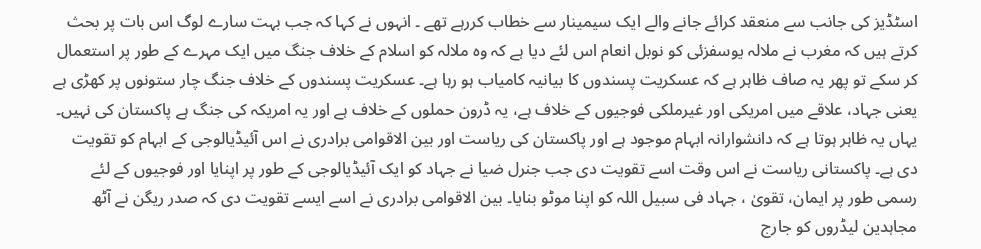اسٹڈیز کی جانب سے منعقد کرائے جانے والے ایک سیمینار سے خطاب کررہے تھے ۔ انہوں نے کہا کہ جب بہت سارے لوگ اس بات پر بحث کرتے ہیں کہ مغرب نے ملالہ یوسفزئی کو نوبل انعام اس لئے دیا ہے کہ وہ ملالہ کو اسلام کے خلاف جنگ میں ایک مہرے کے طور پر استعمال کر سکے تو پھر یہ صاف ظاہر ہے کہ عسکریت پسندوں کا بیانیہ کامیاب ہو رہا ہے۔ عسکریت پسندوں کے خلاف جنگ چار ستونوں پر کھڑی ہے یعنی جہاد، علاقے میں امریکی اور غیرملکی فوجیوں کے خلاف ہے، یہ ڈرون حملوں کے خلاف ہے اور یہ امریکہ کی جنگ ہے پاکستان کی نہیں۔ یہاں یہ ظاہر ہوتا ہے کہ دانشوارانہ ابہام موجود ہے اور پاکستان کی ریاست اور بین الاقوامی برادری نے اس آئیڈیالوجی کے ابہام کو تقویت دی ہے۔ پاکستانی ریاست نے اس وقت اسے تقویت دی جب جنرل ضیا نے جہاد کو ایک آئیڈیالوجی کے طور پر اپنایا اور فوجیوں کے لئے رسمی طور پر ایمان، تقویٰ ، جہاد فی سبیل اللہ کو اپنا موٹو بنایا۔ بین الاقوامی برادری نے اسے ایسے تقویت دی کہ صدر ریگن نے آٹھ مجاہدین لیڈروں کو جارج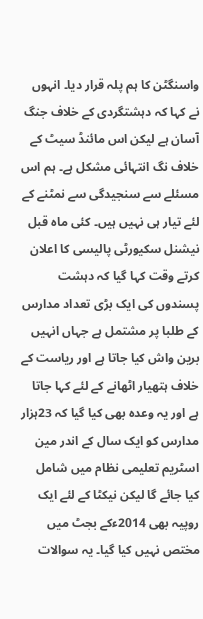واسنگٹن کا ہم پلہ قرار دیا۔ انہوں نے کہا کہ دہشتگردی کے خلاف جنگ آسان ہے لیکن اس مائنڈ سیٹ کے خلاف نگ انتہائی مشکل ہے۔ ہم اس مسئلے سے سنجیدگی سے نمٹنے کے لئے تیار ہی نہیں ہیں۔ کئی ماہ قبل نیشنل سکیورٹی پالیسی کا اعلان کرتے وقت کہا گیا کہ دہشت پسندوں کی ایک بڑی تعداد مدارس کے طلبا پر مشتمل ہے جہاں انہیں برین واش کیا جاتا ہے اور ریاست کے خلاف ہتھیار اٹھانے کے لئے کہا جاتا ہے اور یہ وعدہ بھی کیا گیا کہ 23ہزار مدارس کو ایک سال کے اندر مین اسٹریم تعلیمی نظام میں شامل کیا جائے گا لیکن نیکٹا کے لئے ایک روپیہ بھی 2014ءکے بجٹ میں مختص نہیں کیا گیا۔ یہ سوالات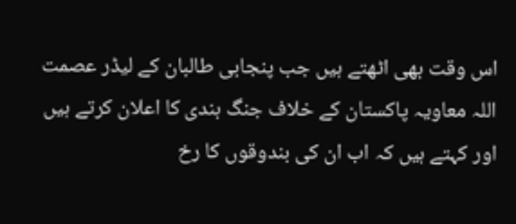اس وقت بھی اٹھتے ہیں جب پنجابی طالبان کے لیڈر عصمت اللہ معاویہ پاکستان کے خلاف جنگ بندی کا اعلان کرتے ہیں اور کہتے ہیں کہ اب ان کی بندوقوں کا رخ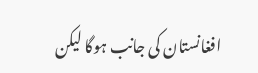افغانستان کی جانب ہوگا لیکن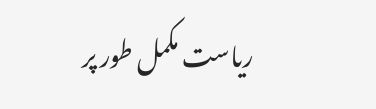ریاست مکمل طور پر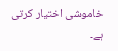خاموشی اختیار کرتی ہے۔